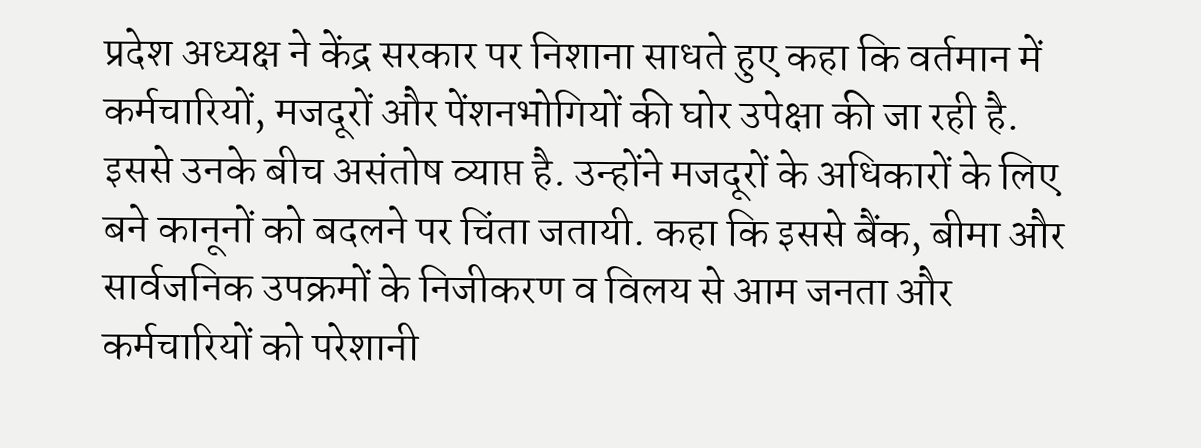प्रदेश अध्यक्ष ने केंद्र सरकार पर निशाना साधते हुए कहा कि वर्तमान में कर्मचारियों, मजदूरों और पेंशनभोगियों की घोर उपेक्षा की जा रही है. इससे उनके बीच असंतोष व्याप्त है. उन्होंने मजदूरों के अधिकारों के लिए बने कानूनों को बदलने पर चिंता जतायी. कहा कि इससे बैंक, बीमा और सार्वजनिक उपक्रमों के निजीकरण व विलय से आम जनता और कर्मचारियों को परेशानी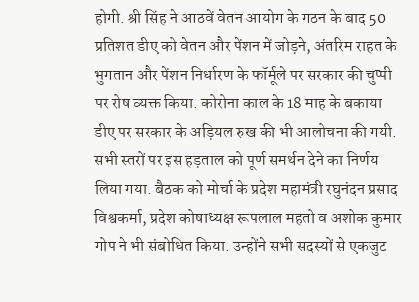होगी. श्री सिंह ने आठवें वेतन आयोग के गठन के बाद 50 प्रतिशत डीए को वेतन और पेंशन में जोड़ने, अंतरिम राहत के भुगतान और पेंशन निर्धारण के फॉर्मूले पर सरकार की चुप्पी पर रोष व्यक्त किया. कोरोना काल के 18 माह के बकाया डीए पर सरकार के अड़ियल रुख की भी आलोचना की गयी. सभी स्तरों पर इस हड़ताल को पूर्ण समर्थन देने का निर्णय लिया गया. बैठक को मोर्चा के प्रदेश महामंत्री रघुनंदन प्रसाद विश्वकर्मा, प्रदेश कोषाध्यक्ष रूपलाल महतो व अशोक कुमार गोप ने भी संबोधित किया. उन्होंने सभी सदस्यों से एकजुट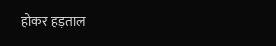होकर हड़ताल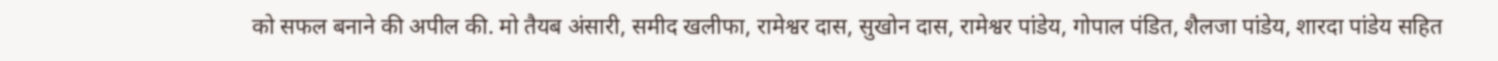को सफल बनाने की अपील की. मो तैयब अंसारी, समीद खलीफा, रामेश्वर दास, सुखोन दास, रामेश्वर पांडेय, गोपाल पंडित, शैलजा पांडेय, शारदा पांडेय सहित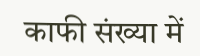काफी संख्या में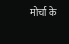मोर्चा के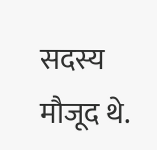सदस्य मौजूद थे.